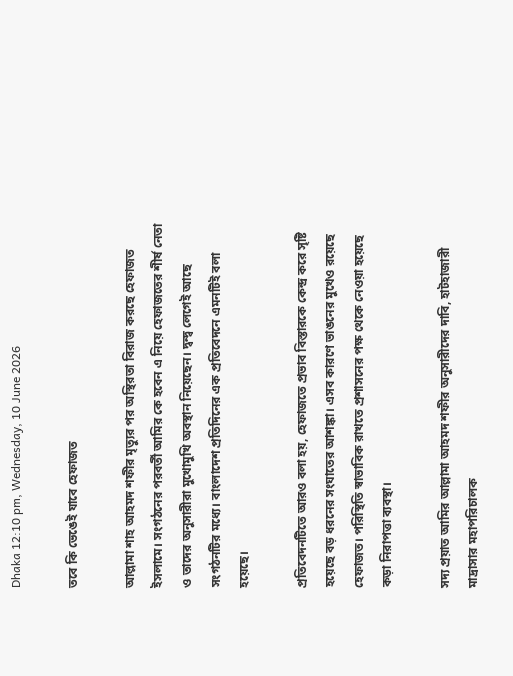Dhaka 12:10 pm, Wednesday, 10 June 2026

তবে কি ভেঙেই যাবে হেফাজত

আল্লামা শাহ আহমদ শফীর মৃত্যুর পর অস্থিরতা বিরাজ করছে হেফাজত ইসলামে। সংগঠনের পরবর্তী আমির কে হবেন এ নিয়ে হেফাজতের শীর্ষ নেতা ও তাদের অনুসারীরা মুখোমুখি অবস্থান নিয়েছেন। দ্বন্দ্ব লেগেই আছে সংগঠনটির মধ্যে। বাংলাদেশ প্রতিদিনের এক প্রতিবেদনে এমনটিই বলা হয়েছে।

প্রতিবেদনটিতে আরও বলা হয়, হেফাজতে প্রভাব বিস্তারকে কেন্দ্র করে সৃষ্টি হয়েছে বড় ধরনের সংঘাতের আশঙ্কা। এসব কারণে ভাঙনের মুখেও রয়েছে হেফাজত। পরিস্থিতি স্বাভাবিক রাখতে প্রশাসনের পক্ষ থেকে নেওয়া হয়েছে কড়া নিরাপত্তা ব্যবস্থা।

সদ্য প্রয়াত আমির আল্লামা আহমদ শফীর অনুসারীদের দাবি, হাটহাজারী মাদ্রাসার মহাপরিচালক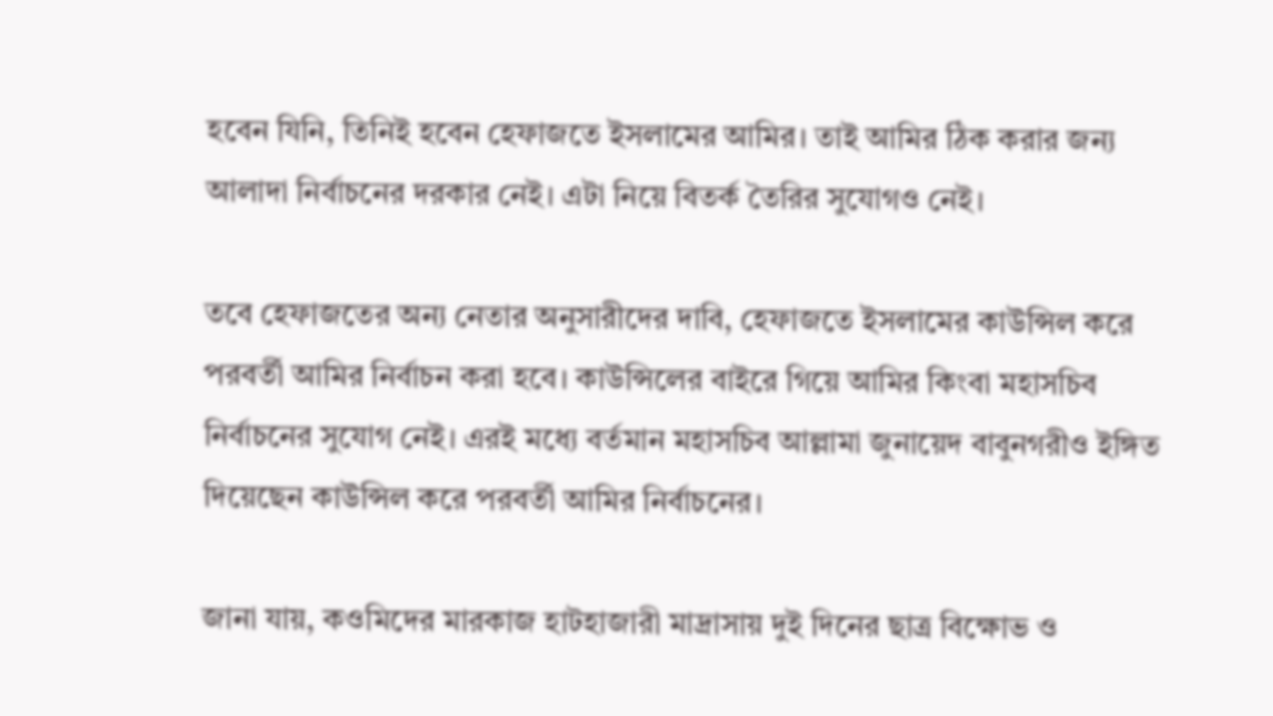হবেন যিনি, তিনিই হবেন হেফাজতে ইসলামের আমির। তাই আমির ঠিক করার জন্য আলাদা নির্বাচনের দরকার নেই। এটা নিয়ে বিতর্ক তৈরির সুযোগও নেই।

তবে হেফাজতের অন্য নেতার অনুসারীদের দাবি, হেফাজতে ইসলামের কাউন্সিল করে পরবর্তী আমির নির্বাচন করা হবে। কাউন্সিলের বাইরে গিয়ে আমির কিংবা মহাসচিব নির্বাচনের সুযোগ নেই। এরই মধ্যে বর্তমান মহাসচিব আল্লামা জুনায়েদ বাবুনগরীও ইঙ্গিত দিয়েছেন কাউন্সিল করে পরবর্তী আমির নির্বাচনের।

জানা যায়, কওমিদের মারকাজ হাটহাজারী মাদ্রাসায় দুই দিনের ছাত্র বিক্ষোভ ও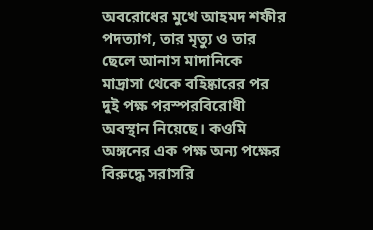অবরোধের মুখে আহমদ শফীর পদত্যাগ, তার মৃত্যু ও তার ছেলে আনাস মাদানিকে মাদ্রাসা থেকে বহিষ্কারের পর দুই পক্ষ পরস্পরবিরোধী অবস্থান নিয়েছে। কওমি অঙ্গনের এক পক্ষ অন্য পক্ষের বিরুদ্ধে সরাসরি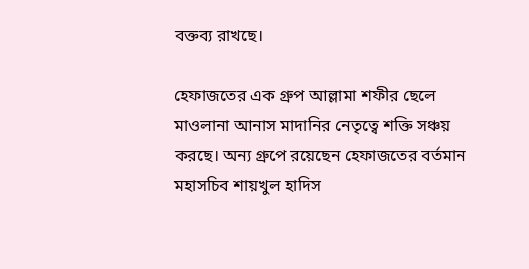বক্তব্য রাখছে।

হেফাজতের এক গ্রুপ আল্লামা শফীর ছেলে মাওলানা আনাস মাদানির নেতৃত্বে শক্তি সঞ্চয় করছে। অন্য গ্রুপে রয়েছেন হেফাজতের বর্তমান মহাসচিব শায়খুল হাদিস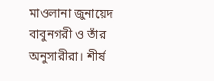মাওলানা জুনায়েদ বাবুনগরী ও তাঁর অনুসারীরা। শীর্ষ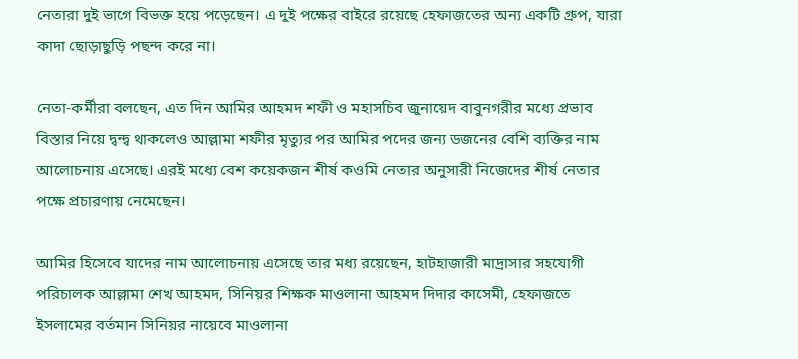নেতারা দুই ভাগে বিভক্ত হয়ে পড়েছেন। এ দুই পক্ষের বাইরে রয়েছে হেফাজতের অন্য একটি গ্রুপ, যারা কাদা ছোড়াছুড়ি পছন্দ করে না।

নেতা-কর্মীরা বলছেন, এত দিন আমির আহমদ শফী ও মহাসচিব জুনায়েদ বাবুনগরীর মধ্যে প্রভাব বিস্তার নিয়ে দ্বন্দ্ব থাকলেও আল্লামা শফীর মৃত্যুর পর আমির পদের জন্য ডজনের বেশি ব্যক্তির নাম আলোচনায় এসেছে। এরই মধ্যে বেশ কয়েকজন শীর্ষ কওমি নেতার অনুসারী নিজেদের শীর্ষ নেতার পক্ষে প্রচারণায় নেমেছেন।

আমির হিসেবে যাদের নাম আলোচনায় এসেছে তার মধ্য রয়েছেন, হাটহাজারী মাদ্রাসার সহযোগী পরিচালক আল্লামা শেখ আহমদ, সিনিয়র শিক্ষক মাওলানা আহমদ দিদার কাসেমী, হেফাজতে ইসলামের বর্তমান সিনিয়র নায়েবে মাওলানা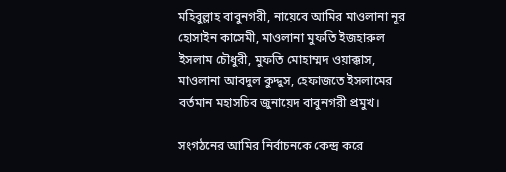মহিবুল্লাহ বাবুনগরী, নায়েবে আমির মাওলানা নূর হোসাইন কাসেমী, মাওলানা মুফতি ইজহারুল ইসলাম চৌধুরী, মুফতি মোহাম্মদ ওয়াক্কাস, মাওলানা আবদুল কুদ্দুস, হেফাজতে ইসলামের বর্তমান মহাসচিব জুনায়েদ বাবুনগরী প্রমুখ।

সংগঠনের আমির নির্বাচনকে কেন্দ্র করে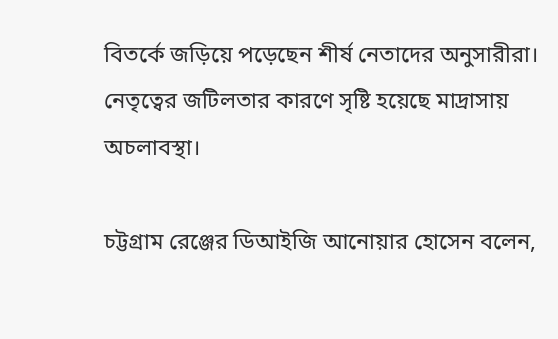বিতর্কে জড়িয়ে পড়েছেন শীর্ষ নেতাদের অনুসারীরা। নেতৃত্বের জটিলতার কারণে সৃষ্টি হয়েছে মাদ্রাসায় অচলাবস্থা।

চট্টগ্রাম রেঞ্জের ডিআইজি আনোয়ার হোসেন বলেন,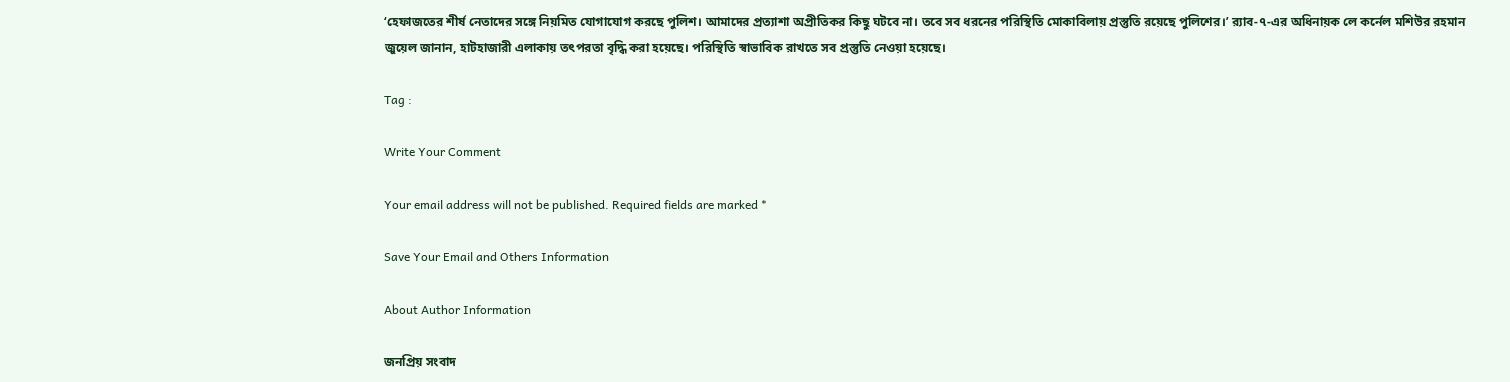‘হেফাজতের শীর্ষ নেতাদের সঙ্গে নিয়মিত যোগাযোগ করছে পুলিশ। আমাদের প্রত্যাশা অপ্রীতিকর কিছু ঘটবে না। তবে সব ধরনের পরিস্থিতি মোকাবিলায় প্রস্তুতি রয়েছে পুলিশের।’ র‌্যাব-৭-এর অধিনায়ক লে কর্নেল মশিউর রহমান জুয়েল জানান, হাটহাজারী এলাকায় তৎপরতা বৃদ্ধি করা হয়েছে। পরিস্থিতি স্বাভাবিক রাখতে সব প্রস্তুতি নেওয়া হয়েছে।

Tag :

Write Your Comment

Your email address will not be published. Required fields are marked *

Save Your Email and Others Information

About Author Information

জনপ্রিয় সংবাদ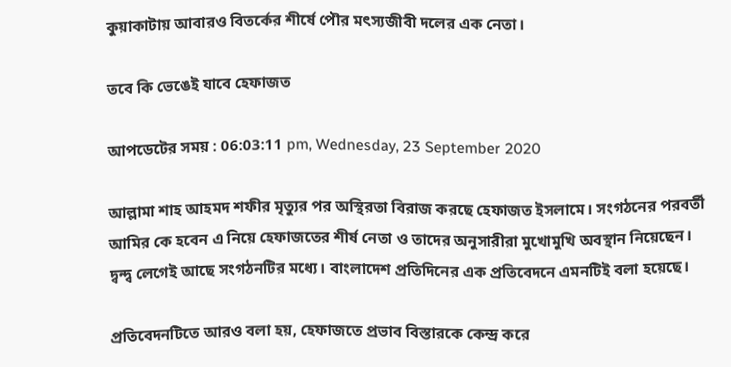কুয়াকাটায় আবারও বিতর্কের শীর্ষে পৌর মৎস্যজীবী দলের এক নেতা।

তবে কি ভেঙেই যাবে হেফাজত

আপডেটের সময় : 06:03:11 pm, Wednesday, 23 September 2020

আল্লামা শাহ আহমদ শফীর মৃত্যুর পর অস্থিরতা বিরাজ করছে হেফাজত ইসলামে। সংগঠনের পরবর্তী আমির কে হবেন এ নিয়ে হেফাজতের শীর্ষ নেতা ও তাদের অনুসারীরা মুখোমুখি অবস্থান নিয়েছেন। দ্বন্দ্ব লেগেই আছে সংগঠনটির মধ্যে। বাংলাদেশ প্রতিদিনের এক প্রতিবেদনে এমনটিই বলা হয়েছে।

প্রতিবেদনটিতে আরও বলা হয়, হেফাজতে প্রভাব বিস্তারকে কেন্দ্র করে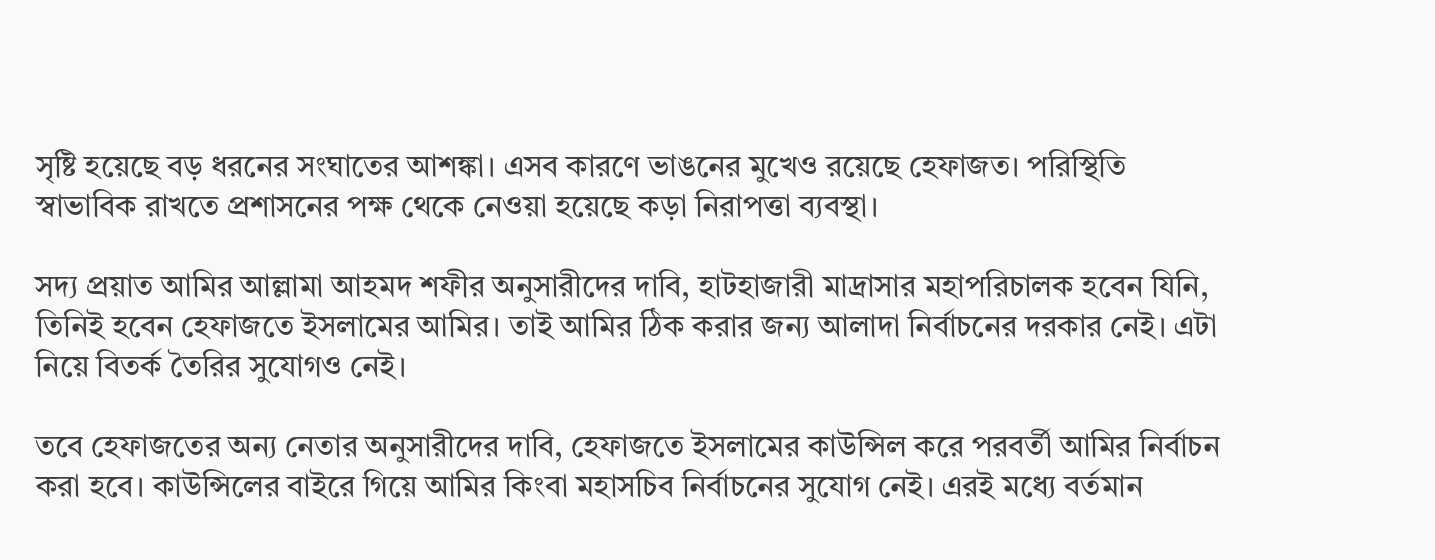সৃষ্টি হয়েছে বড় ধরনের সংঘাতের আশঙ্কা। এসব কারণে ভাঙনের মুখেও রয়েছে হেফাজত। পরিস্থিতি স্বাভাবিক রাখতে প্রশাসনের পক্ষ থেকে নেওয়া হয়েছে কড়া নিরাপত্তা ব্যবস্থা।

সদ্য প্রয়াত আমির আল্লামা আহমদ শফীর অনুসারীদের দাবি, হাটহাজারী মাদ্রাসার মহাপরিচালক হবেন যিনি, তিনিই হবেন হেফাজতে ইসলামের আমির। তাই আমির ঠিক করার জন্য আলাদা নির্বাচনের দরকার নেই। এটা নিয়ে বিতর্ক তৈরির সুযোগও নেই।

তবে হেফাজতের অন্য নেতার অনুসারীদের দাবি, হেফাজতে ইসলামের কাউন্সিল করে পরবর্তী আমির নির্বাচন করা হবে। কাউন্সিলের বাইরে গিয়ে আমির কিংবা মহাসচিব নির্বাচনের সুযোগ নেই। এরই মধ্যে বর্তমান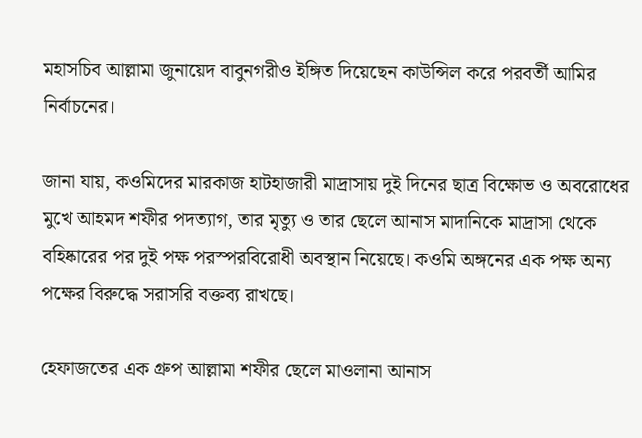মহাসচিব আল্লামা জুনায়েদ বাবুনগরীও ইঙ্গিত দিয়েছেন কাউন্সিল করে পরবর্তী আমির নির্বাচনের।

জানা যায়, কওমিদের মারকাজ হাটহাজারী মাদ্রাসায় দুই দিনের ছাত্র বিক্ষোভ ও অবরোধের মুখে আহমদ শফীর পদত্যাগ, তার মৃত্যু ও তার ছেলে আনাস মাদানিকে মাদ্রাসা থেকে বহিষ্কারের পর দুই পক্ষ পরস্পরবিরোধী অবস্থান নিয়েছে। কওমি অঙ্গনের এক পক্ষ অন্য পক্ষের বিরুদ্ধে সরাসরি বক্তব্য রাখছে।

হেফাজতের এক গ্রুপ আল্লামা শফীর ছেলে মাওলানা আনাস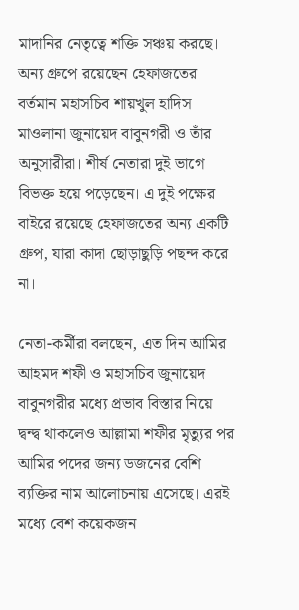মাদানির নেতৃত্বে শক্তি সঞ্চয় করছে। অন্য গ্রুপে রয়েছেন হেফাজতের বর্তমান মহাসচিব শায়খুল হাদিস মাওলানা জুনায়েদ বাবুনগরী ও তাঁর অনুসারীরা। শীর্ষ নেতারা দুই ভাগে বিভক্ত হয়ে পড়েছেন। এ দুই পক্ষের বাইরে রয়েছে হেফাজতের অন্য একটি গ্রুপ, যারা কাদা ছোড়াছুড়ি পছন্দ করে না।

নেতা-কর্মীরা বলছেন, এত দিন আমির আহমদ শফী ও মহাসচিব জুনায়েদ বাবুনগরীর মধ্যে প্রভাব বিস্তার নিয়ে দ্বন্দ্ব থাকলেও আল্লামা শফীর মৃত্যুর পর আমির পদের জন্য ডজনের বেশি ব্যক্তির নাম আলোচনায় এসেছে। এরই মধ্যে বেশ কয়েকজন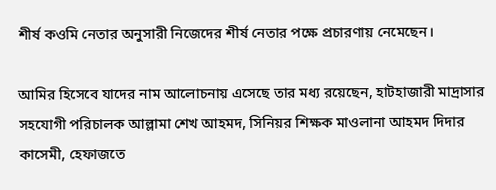শীর্ষ কওমি নেতার অনুসারী নিজেদের শীর্ষ নেতার পক্ষে প্রচারণায় নেমেছেন।

আমির হিসেবে যাদের নাম আলোচনায় এসেছে তার মধ্য রয়েছেন, হাটহাজারী মাদ্রাসার সহযোগী পরিচালক আল্লামা শেখ আহমদ, সিনিয়র শিক্ষক মাওলানা আহমদ দিদার কাসেমী, হেফাজতে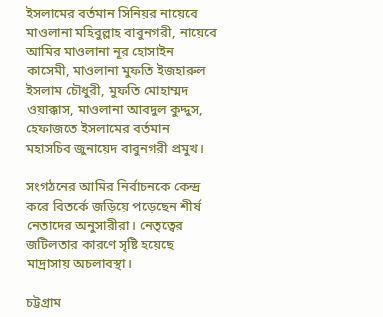ইসলামের বর্তমান সিনিয়র নায়েবে মাওলানা মহিবুল্লাহ বাবুনগরী, নায়েবে আমির মাওলানা নূর হোসাইন কাসেমী, মাওলানা মুফতি ইজহারুল ইসলাম চৌধুরী, মুফতি মোহাম্মদ ওয়াক্কাস, মাওলানা আবদুল কুদ্দুস, হেফাজতে ইসলামের বর্তমান মহাসচিব জুনায়েদ বাবুনগরী প্রমুখ।

সংগঠনের আমির নির্বাচনকে কেন্দ্র করে বিতর্কে জড়িয়ে পড়েছেন শীর্ষ নেতাদের অনুসারীরা। নেতৃত্বের জটিলতার কারণে সৃষ্টি হয়েছে মাদ্রাসায় অচলাবস্থা।

চট্টগ্রাম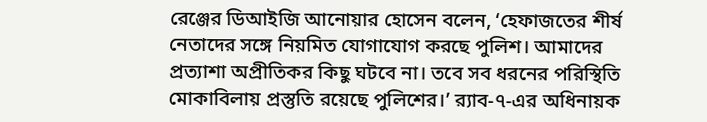রেঞ্জের ডিআইজি আনোয়ার হোসেন বলেন, ‘হেফাজতের শীর্ষ নেতাদের সঙ্গে নিয়মিত যোগাযোগ করছে পুলিশ। আমাদের প্রত্যাশা অপ্রীতিকর কিছু ঘটবে না। তবে সব ধরনের পরিস্থিতি মোকাবিলায় প্রস্তুতি রয়েছে পুলিশের।’ র‌্যাব-৭-এর অধিনায়ক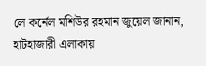লে কর্নেল মশিউর রহমান জুয়েল জানান, হাটহাজারী এলাকায়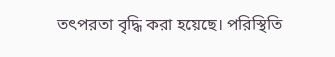তৎপরতা বৃদ্ধি করা হয়েছে। পরিস্থিতি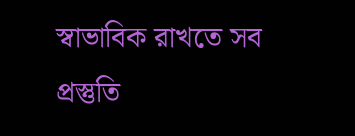স্বাভাবিক রাখতে সব প্রস্তুতি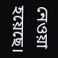নেওয়া হয়েছে।